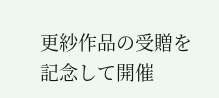更紗作品の受贈を記念して開催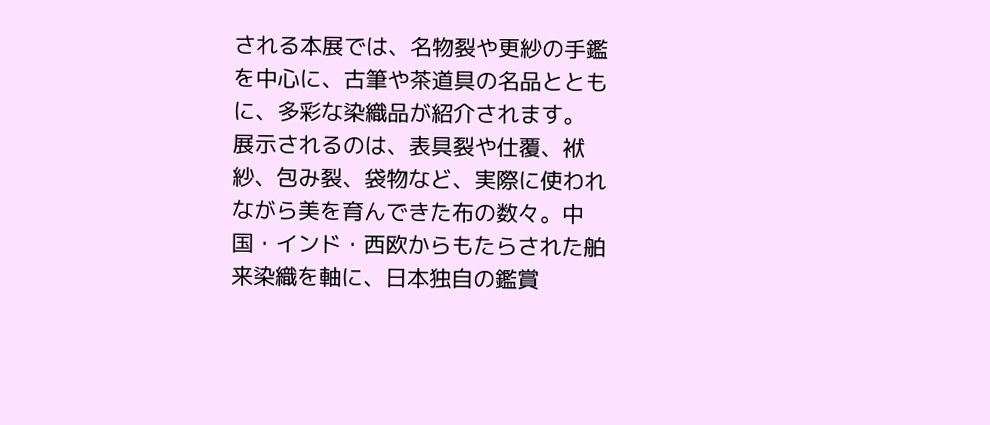される本展では、名物裂や更紗の手鑑を中心に、古筆や茶道具の名品とともに、多彩な染織品が紹介されます。
展示されるのは、表具裂や仕覆、袱紗、包み裂、袋物など、実際に使われながら美を育んできた布の数々。中国・インド・西欧からもたらされた舶来染織を軸に、日本独自の鑑賞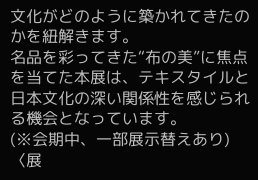文化がどのように築かれてきたのかを紐解きます。
名品を彩ってきた“布の美”に焦点を当てた本展は、テキスタイルと日本文化の深い関係性を感じられる機会となっています。
(※会期中、一部展示替えあり)
〈展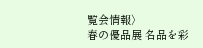覧会情報〉
春の優品展 名品を彩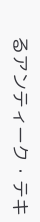るアンティーク・テキ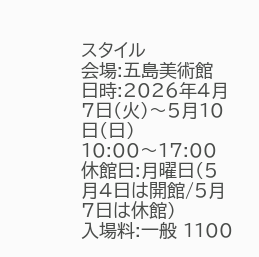スタイル
会場:五島美術館
日時:2026年4月7日(火)〜5月10日(日)
10:00〜17:00
休館日:月曜日(5月4日は開館/5月7日は休館)
入場料:一般 1100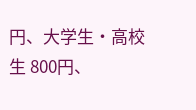円、大学生・高校生 800円、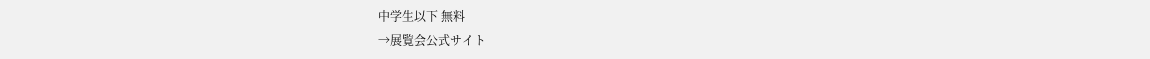中学生以下 無料
→展覧会公式サイト